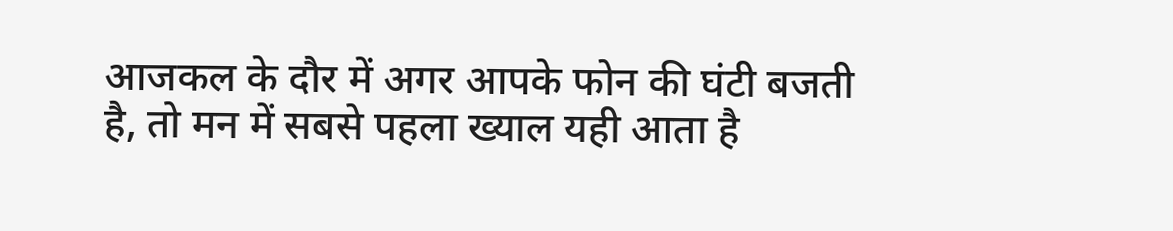आजकल के दौर में अगर आपके फोन की घंटी बजती है, तो मन में सबसे पहला ख्याल यही आता है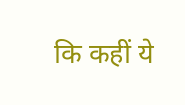कि कहीं ये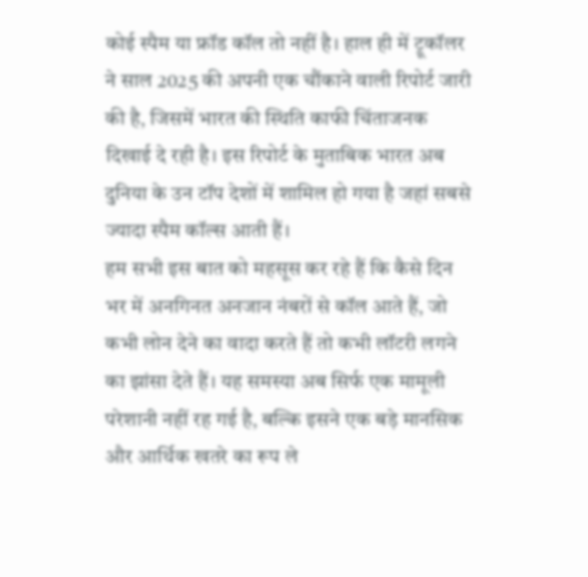कोई स्पैम या फ्रॉड कॉल तो नहीं है। हाल ही में ट्रूकॉलर ने साल 2025 की अपनी एक चौंकाने वाली रिपोर्ट जारी की है, जिसमें भारत की स्थिति काफी चिंताजनक दिखाई दे रही है। इस रिपोर्ट के मुताबिक भारत अब दुनिया के उन टॉप देशों में शामिल हो गया है जहां सबसे ज्यादा स्पैम कॉल्स आती हैं।
हम सभी इस बात को महसूस कर रहे हैं कि कैसे दिन भर में अनगिनत अनजान नंबरों से कॉल आते हैं, जो कभी लोन देने का वादा करते हैं तो कभी लॉटरी लगने का झांसा देते हैं। यह समस्या अब सिर्फ एक मामूली परेशानी नहीं रह गई है, बल्कि इसने एक बड़े मानसिक और आर्थिक खतरे का रूप ले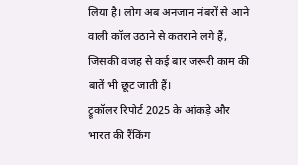लिया है। लोग अब अनजान नंबरों से आने वाली कॉल उठाने से कतराने लगे हैं, जिसकी वजह से कई बार जरूरी काम की बातें भी छूट जाती हैं।
ट्रूकॉलर रिपोर्ट 2025 के आंकड़े और भारत की रैंकिंग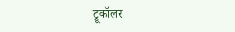ट्रूकॉलर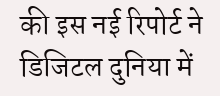की इस नई रिपोर्ट ने डिजिटल दुनिया में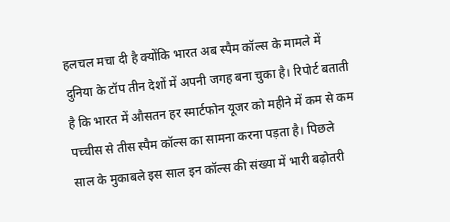हलचल मचा दी है क्योंकि भारत अब स्पैम कॉल्स के मामले में दुनिया के टॉप तीन देशों में अपनी जगह बना चुका है। रिपोर्ट बताती है कि भारत में औसतन हर स्मार्टफोन यूजर को महीने में कम से कम पच्चीस से तीस स्पैम कॉल्स का सामना करना पड़ता है। पिछले साल के मुकाबले इस साल इन कॉल्स की संख्या में भारी बढ़ोतरी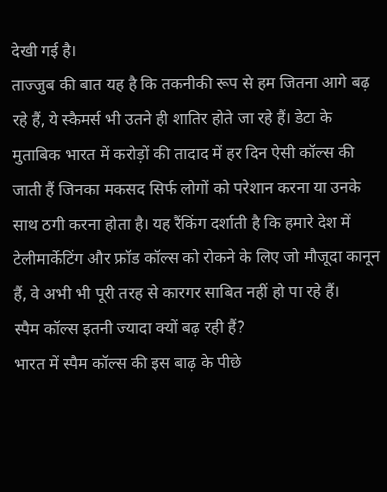देखी गई है।
ताज्जुब की बात यह है कि तकनीकी रूप से हम जितना आगे बढ़ रहे हैं, ये स्कैमर्स भी उतने ही शातिर होते जा रहे हैं। डेटा के मुताबिक भारत में करोड़ों की तादाद में हर दिन ऐसी कॉल्स की जाती हैं जिनका मकसद सिर्फ लोगों को परेशान करना या उनके साथ ठगी करना होता है। यह रैंकिंग दर्शाती है कि हमारे देश में टेलीमार्केटिंग और फ्रॉड कॉल्स को रोकने के लिए जो मौजूदा कानून हैं, वे अभी भी पूरी तरह से कारगर साबित नहीं हो पा रहे हैं।
स्पैम कॉल्स इतनी ज्यादा क्यों बढ़ रही हैं?
भारत में स्पैम कॉल्स की इस बाढ़ के पीछे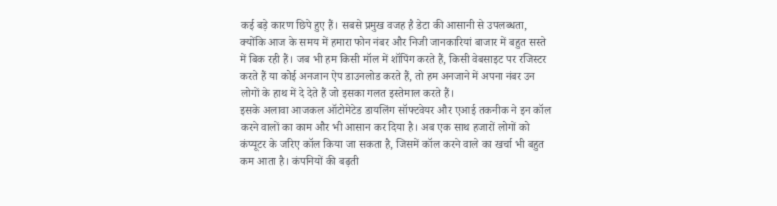कई बड़े कारण छिपे हुए हैं। सबसे प्रमुख वजह है डेटा की आसानी से उपलब्धता, क्योंकि आज के समय में हमारा फोन नंबर और निजी जानकारियां बाजार में बहुत सस्ते में बिक रही हैं। जब भी हम किसी मॉल में शॉपिंग करते हैं, किसी वेबसाइट पर रजिस्टर करते हैं या कोई अनजान ऐप डाउनलोड करते हैं, तो हम अनजाने में अपना नंबर उन लोगों के हाथ में दे देते हैं जो इसका गलत इस्तेमाल करते हैं।
इसके अलावा आजकल ऑटोमेटेड डायलिंग सॉफ्टवेयर और एआई तकनीक ने इन कॉल करने वालों का काम और भी आसान कर दिया है। अब एक साथ हजारों लोगों को कंप्यूटर के जरिए कॉल किया जा सकता है, जिसमें कॉल करने वाले का खर्चा भी बहुत कम आता है। कंपनियों की बढ़ती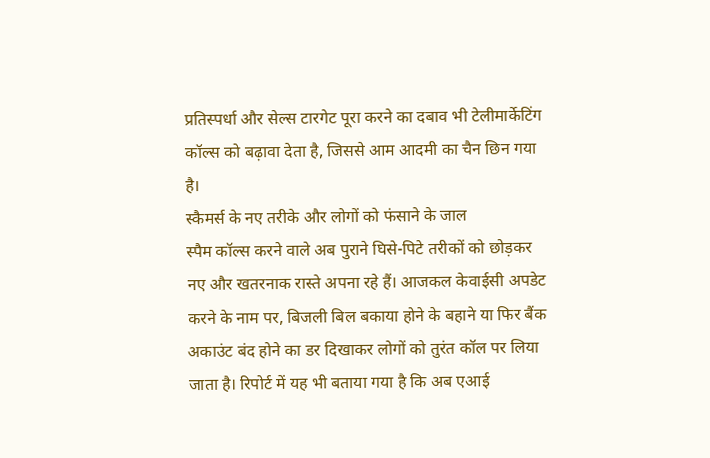प्रतिस्पर्धा और सेल्स टारगेट पूरा करने का दबाव भी टेलीमार्केटिंग कॉल्स को बढ़ावा देता है, जिससे आम आदमी का चैन छिन गया है।
स्कैमर्स के नए तरीके और लोगों को फंसाने के जाल
स्पैम कॉल्स करने वाले अब पुराने घिसे-पिटे तरीकों को छोड़कर नए और खतरनाक रास्ते अपना रहे हैं। आजकल केवाईसी अपडेट करने के नाम पर, बिजली बिल बकाया होने के बहाने या फिर बैंक अकाउंट बंद होने का डर दिखाकर लोगों को तुरंत कॉल पर लिया जाता है। रिपोर्ट में यह भी बताया गया है कि अब एआई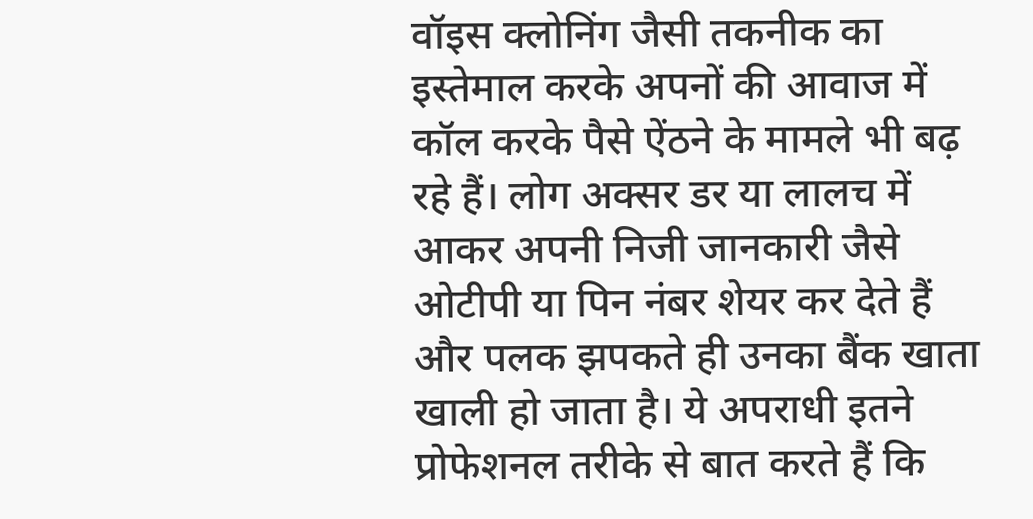वॉइस क्लोनिंग जैसी तकनीक का इस्तेमाल करके अपनों की आवाज में कॉल करके पैसे ऐंठने के मामले भी बढ़ रहे हैं। लोग अक्सर डर या लालच में आकर अपनी निजी जानकारी जैसे ओटीपी या पिन नंबर शेयर कर देते हैं और पलक झपकते ही उनका बैंक खाता खाली हो जाता है। ये अपराधी इतने प्रोफेशनल तरीके से बात करते हैं कि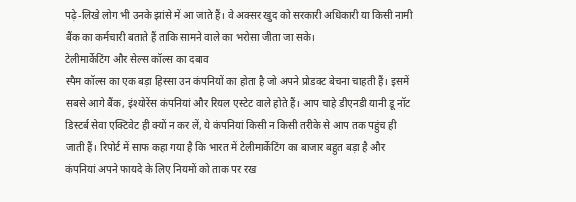पढ़े-लिखे लोग भी उनके झांसे में आ जाते हैं। वे अक्सर खुद को सरकारी अधिकारी या किसी नामी बैंक का कर्मचारी बताते हैं ताकि सामने वाले का भरोसा जीता जा सके।
टेलीमार्केटिंग और सेल्स कॉल्स का दबाव
स्पैम कॉल्स का एक बड़ा हिस्सा उन कंपनियों का होता है जो अपने प्रोडक्ट बेचना चाहती हैं। इसमें सबसे आगे बैंक, इंश्योरेंस कंपनियां और रियल एस्टेट वाले होते हैं। आप चाहे डीएनडी यानी डू नॉट डिस्टर्ब सेवा एक्टिवेट ही क्यों न कर लें, ये कंपनियां किसी न किसी तरीके से आप तक पहुंच ही जाती हैं। रिपोर्ट में साफ कहा गया है कि भारत में टेलीमार्केटिंग का बाजार बहुत बड़ा है और कंपनियां अपने फायदे के लिए नियमों को ताक पर रख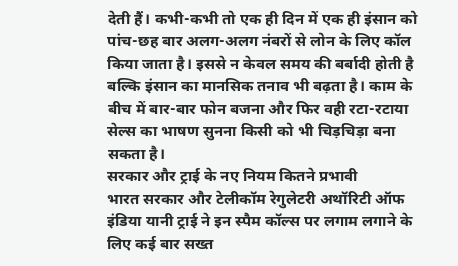देती हैं। कभी-कभी तो एक ही दिन में एक ही इंसान को पांच-छह बार अलग-अलग नंबरों से लोन के लिए कॉल किया जाता है। इससे न केवल समय की बर्बादी होती है बल्कि इंसान का मानसिक तनाव भी बढ़ता है। काम के बीच में बार-बार फोन बजना और फिर वही रटा-रटाया सेल्स का भाषण सुनना किसी को भी चिड़चिड़ा बना सकता है।
सरकार और ट्राई के नए नियम कितने प्रभावी
भारत सरकार और टेलीकॉम रेगुलेटरी अथॉरिटी ऑफ इंडिया यानी ट्राई ने इन स्पैम कॉल्स पर लगाम लगाने के लिए कई बार सख्त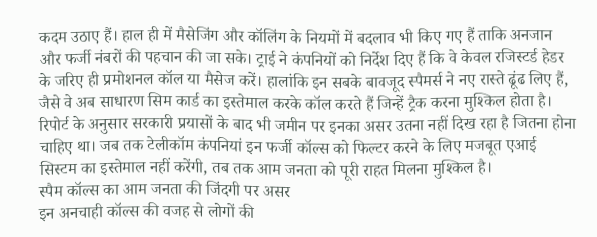कदम उठाए हैं। हाल ही में मैसेजिंग और कॉलिंग के नियमों में बदलाव भी किए गए हैं ताकि अनजान और फर्जी नंबरों की पहचान की जा सके। ट्राई ने कंपनियों को निर्देश दिए हैं कि वे केवल रजिस्टर्ड हेडर के जरिए ही प्रमोशनल कॉल या मैसेज करें। हालांकि इन सबके बावजूद स्पैमर्स ने नए रास्ते ढूंढ लिए हैं, जैसे वे अब साधारण सिम कार्ड का इस्तेमाल करके कॉल करते हैं जिन्हें ट्रैक करना मुश्किल होता है।
रिपोर्ट के अनुसार सरकारी प्रयासों के बाद भी जमीन पर इनका असर उतना नहीं दिख रहा है जितना होना चाहिए था। जब तक टेलीकॉम कंपनियां इन फर्जी कॉल्स को फिल्टर करने के लिए मजबूत एआई सिस्टम का इस्तेमाल नहीं करेंगी, तब तक आम जनता को पूरी राहत मिलना मुश्किल है।
स्पैम कॉल्स का आम जनता की जिंदगी पर असर
इन अनचाही कॉल्स की वजह से लोगों की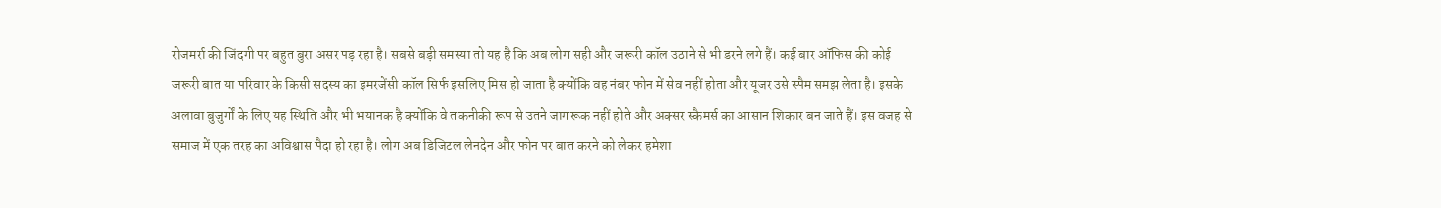रोजमर्रा की जिंदगी पर बहुत बुरा असर पड़ रहा है। सबसे बड़ी समस्या तो यह है कि अब लोग सही और जरूरी कॉल उठाने से भी डरने लगे हैं। कई बार ऑफिस की कोई जरूरी बात या परिवार के किसी सदस्य का इमरजेंसी कॉल सिर्फ इसलिए मिस हो जाता है क्योंकि वह नंबर फोन में सेव नहीं होता और यूजर उसे स्पैम समझ लेता है। इसके अलावा बुजुर्गों के लिए यह स्थिति और भी भयानक है क्योंकि वे तकनीकी रूप से उतने जागरूक नहीं होते और अक्सर स्कैमर्स का आसान शिकार बन जाते हैं। इस वजह से समाज में एक तरह का अविश्वास पैदा हो रहा है। लोग अब डिजिटल लेनदेन और फोन पर बात करने को लेकर हमेशा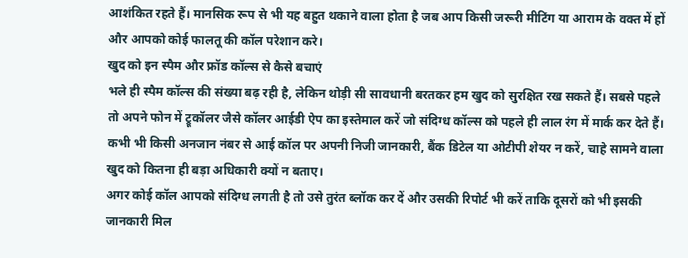आशंकित रहते हैं। मानसिक रूप से भी यह बहुत थकाने वाला होता है जब आप किसी जरूरी मीटिंग या आराम के वक्त में हों और आपको कोई फालतू की कॉल परेशान करे।
खुद को इन स्पैम और फ्रॉड कॉल्स से कैसे बचाएं
भले ही स्पैम कॉल्स की संख्या बढ़ रही है, लेकिन थोड़ी सी सावधानी बरतकर हम खुद को सुरक्षित रख सकते हैं। सबसे पहले तो अपने फोन में ट्रूकॉलर जैसे कॉलर आईडी ऐप का इस्तेमाल करें जो संदिग्ध कॉल्स को पहले ही लाल रंग में मार्क कर देते हैं। कभी भी किसी अनजान नंबर से आई कॉल पर अपनी निजी जानकारी, बैंक डिटेल या ओटीपी शेयर न करें, चाहे सामने वाला खुद को कितना ही बड़ा अधिकारी क्यों न बताए।
अगर कोई कॉल आपको संदिग्ध लगती है तो उसे तुरंत ब्लॉक कर दें और उसकी रिपोर्ट भी करें ताकि दूसरों को भी इसकी जानकारी मिल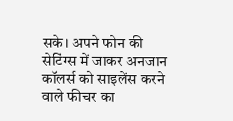सके। अपने फोन की सेटिंग्स में जाकर अनजान कॉलर्स को साइलेंस करने वाले फीचर का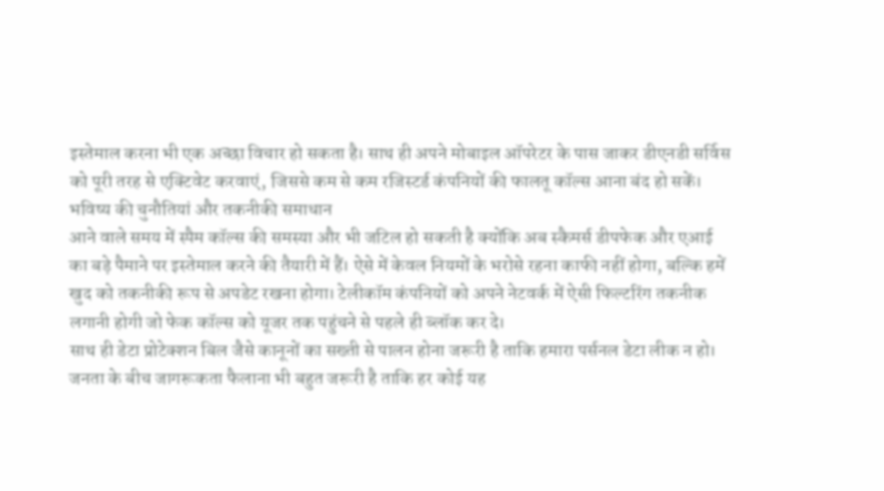इस्तेमाल करना भी एक अच्छा विचार हो सकता है। साथ ही अपने मोबाइल ऑपरेटर के पास जाकर डीएनडी सर्विस को पूरी तरह से एक्टिवेट करवाएं, जिससे कम से कम रजिस्टर्ड कंपनियों की फालतू कॉल्स आना बंद हो सकें।
भविष्य की चुनौतियां और तकनीकी समाधान
आने वाले समय में स्पैम कॉल्स की समस्या और भी जटिल हो सकती है क्योंकि अब स्कैमर्स डीपफेक और एआई का बड़े पैमाने पर इस्तेमाल करने की तैयारी में हैं। ऐसे में केवल नियमों के भरोसे रहना काफी नहीं होगा, बल्कि हमें खुद को तकनीकी रूप से अपडेट रखना होगा। टेलीकॉम कंपनियों को अपने नेटवर्क में ऐसी फिल्टरिंग तकनीक लगानी होगी जो फेक कॉल्स को यूजर तक पहुंचने से पहले ही ब्लॉक कर दे।
साथ ही डेटा प्रोटेक्शन बिल जैसे कानूनों का सख्ती से पालन होना जरूरी है ताकि हमारा पर्सनल डेटा लीक न हो। जनता के बीच जागरूकता फैलाना भी बहुत जरूरी है ताकि हर कोई यह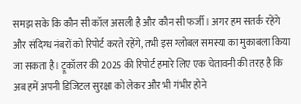समझ सके कि कौन सी कॉल असली है और कौन सी फर्जी। अगर हम सतर्क रहेंगे और संदिग्ध नंबरों को रिपोर्ट करते रहेंगे, तभी इस ग्लोबल समस्या का मुकाबला किया जा सकता है। ट्रूकॉलर की 2025 की रिपोर्ट हमारे लिए एक चेतावनी की तरह है कि अब हमें अपनी डिजिटल सुरक्षा को लेकर और भी गंभीर होने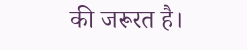की जरूरत है।